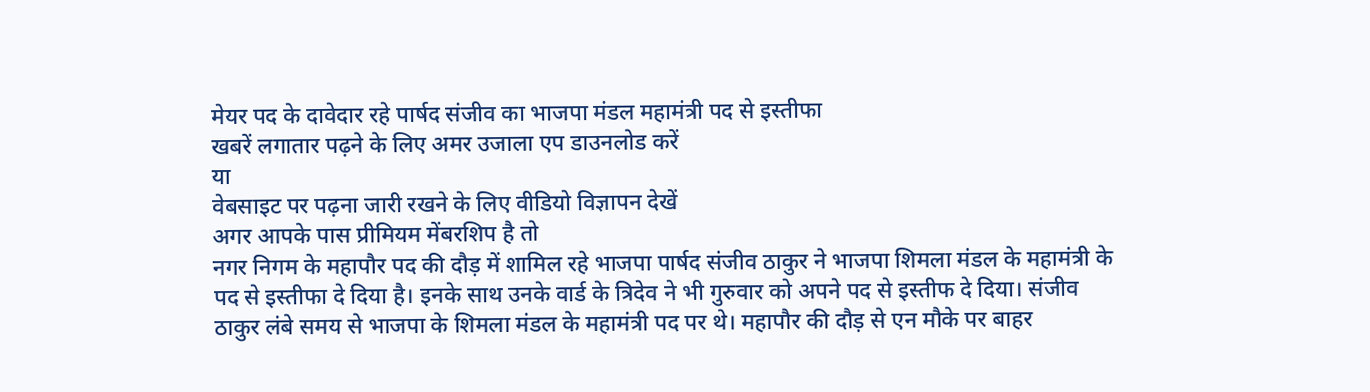मेयर पद के दावेदार रहे पार्षद संजीव का भाजपा मंडल महामंत्री पद से इस्तीफा
खबरें लगातार पढ़ने के लिए अमर उजाला एप डाउनलोड करें
या
वेबसाइट पर पढ़ना जारी रखने के लिए वीडियो विज्ञापन देखें
अगर आपके पास प्रीमियम मेंबरशिप है तो
नगर निगम के महापौर पद की दौड़ में शामिल रहे भाजपा पार्षद संजीव ठाकुर ने भाजपा शिमला मंडल के महामंत्री के पद से इस्तीफा दे दिया है। इनके साथ उनके वार्ड के त्रिदेव ने भी गुरुवार को अपने पद से इस्तीफ दे दिया। संजीव ठाकुर लंबे समय से भाजपा के शिमला मंडल के महामंत्री पद पर थे। महापौर की दौड़ से एन मौके पर बाहर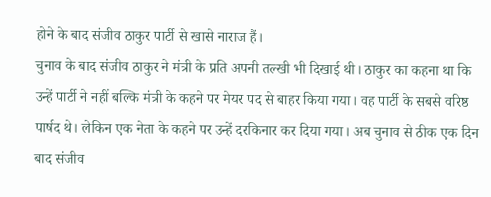होने के बाद संजीव ठाकुर पार्टी से खासे नाराज हैं।
चुनाव के बाद संजीव ठाकुर ने मंत्री के प्रति अपनी तल्खी भी दिखाई थी। ठाकुर का कहना था कि उन्हें पार्टी ने नहीं बल्कि मंत्री के कहने पर मेयर पद से बाहर किया गया। वह पार्टी के सबसे वरिष्ठ पार्षद थे। लेकिन एक नेता के कहने पर उन्हें दरकिनार कर दिया गया। अब चुनाव से ठीक एक दिन बाद संजीव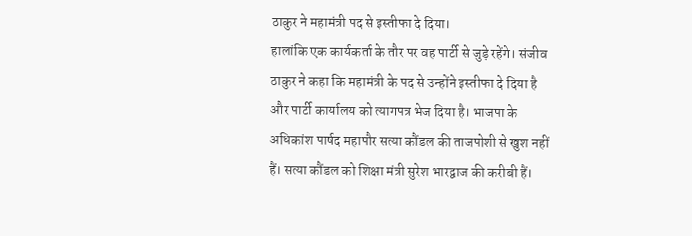ठाकुर ने महामंत्री पद से इस्तीफा दे दिया।
हालांकि एक कार्यकर्ता के तौर पर वह पार्टी से जुड़े रहेंगे। संजीव ठाकुर ने कहा कि महामंत्री के पद से उन्होंने इस्तीफा दे दिया है और पार्टी कार्यालय को त्यागपत्र भेज दिया है। भाजपा के अधिकांश पार्षद महापौर सत्या कौंडल की ताजपोशी से खुश नहीं हैं। सत्या कौंडल को शिक्षा मंत्री सुरेश भारद्वाज की करीबी हैं।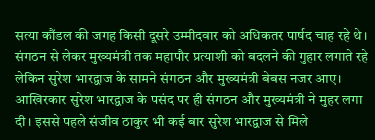सत्या कौंडल की जगह किसी दूसरे उम्मीदवार को अधिकतर पार्षद चाह रहे थे।
संगठन से लेकर मुख्यमंत्री तक महापौर प्रत्याशी को बदलने की गुहार लगाते रहे लेकिन सुरेश भारद्वाज के सामने संगठन और मुख्यमंत्री बेबस नजर आए। आखिरकार सुरेश भारद्वाज के पसंद पर ही संगठन और मुख्यमंत्री ने मुहर लगा दी। इससे पहले संजीव ठाकुर भी कई बार सुरेश भारद्वाज से मिले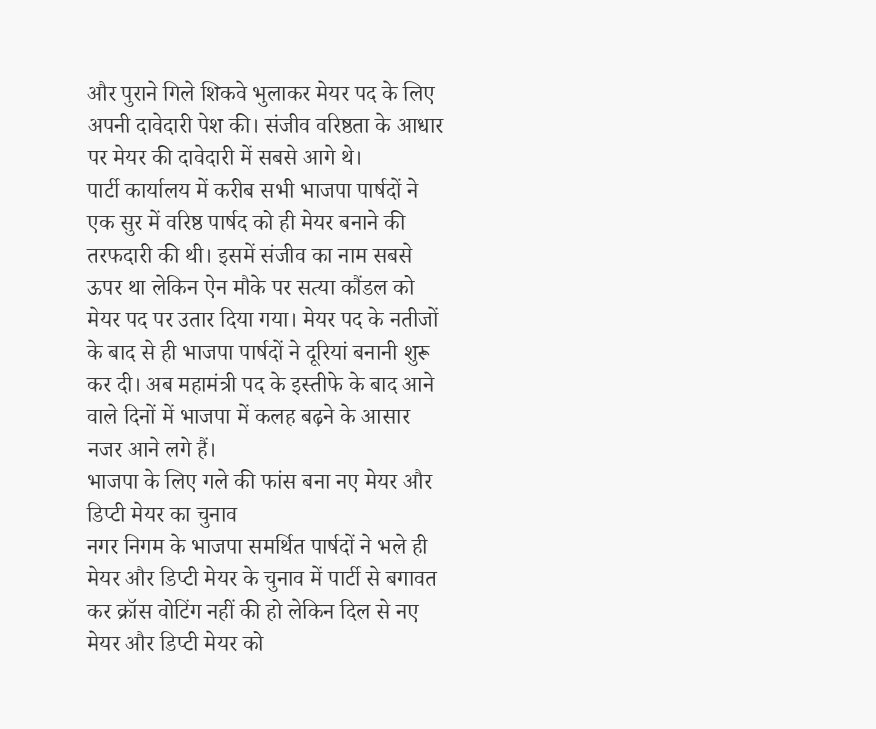और पुराने गिले शिकवे भुलाकर मेयर पद के लिए अपनी दावेदारी पेश की। संजीव वरिष्ठता के आधार पर मेयर की दावेदारी में सबसे आगे थे।
पार्टी कार्यालय में करीब सभी भाजपा पार्षदों ने एक सुर में वरिष्ठ पार्षद को ही मेयर बनाने की तरफदारी की थी। इसमें संजीव का नाम सबसे ऊपर था लेकिन ऐन मौके पर सत्या कौंडल को मेयर पद पर उतार दिया गया। मेयर पद के नतीजों के बाद से ही भाजपा पार्षदों ने दूरियां बनानी शुरू कर दी। अब महामंत्री पद के इस्तीफे के बाद आने वाले दिनों में भाजपा में कलह बढ़ने के आसार नजर आने लगे हैं।
भाजपा के लिए गले की फांस बना नए मेयर और डिप्टी मेयर का चुनाव
नगर निगम के भाजपा समर्थित पार्षदों ने भले ही मेयर और डिप्टी मेयर के चुनाव में पार्टी से बगावत कर क्रॉस वोटिंग नहीं की हो लेकिन दिल से नए मेयर और डिप्टी मेयर को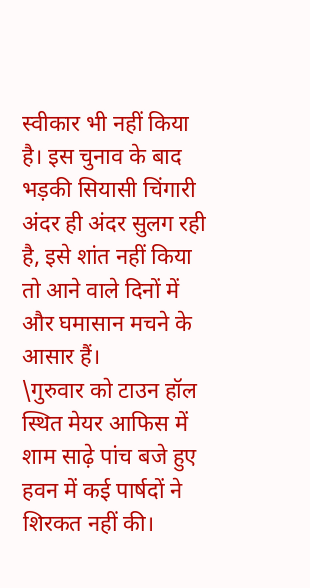स्वीकार भी नहीं किया है। इस चुनाव के बाद भड़की सियासी चिंगारी अंदर ही अंदर सुलग रही है, इसे शांत नहीं किया तो आने वाले दिनों में और घमासान मचने के आसार हैं।
\गुरुवार को टाउन हॉल स्थित मेयर आफिस में शाम साढ़े पांच बजे हुए हवन में कई पार्षदों ने शिरकत नहीं की।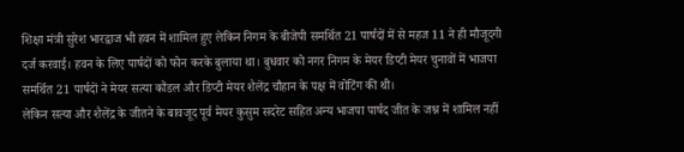शिक्षा मंत्री सुरेश भारद्वाज भी हवन में शामिल हुए लेकिन निगम के बीजेपी समर्थित 21 पार्षदों में से महज 11 ने ही मौजूदगी दर्ज करवाई। हवन के लिए पार्षदों को फोन करके बुलाया था। बुधवार को नगर निगम के मेयर डिप्टी मेयर चुनावों में भाजपा समर्थित 21 पार्षदों ने मेयर सत्या कौंडल और डिप्टी मेयर शैलेंद्र चौहान के पक्ष में वोटिंग की थी।
लेकिन सत्या और शैलेंद्र के जीतने के बावजूद पूर्व मेयर कुसुम सदरेट सहित अन्य भाजपा पार्षद जीत के जश्न में शामिल नहीं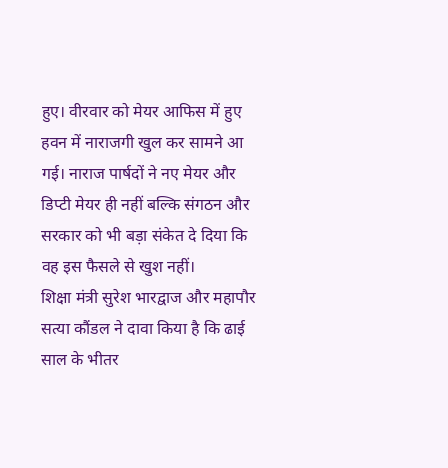हुए। वीरवार को मेयर आफिस में हुए हवन में नाराजगी खुल कर सामने आ गई। नाराज पार्षदों ने नए मेयर और डिप्टी मेयर ही नहीं बल्कि संगठन और सरकार को भी बड़ा संकेत दे दिया कि वह इस फैसले से खुश नहीं।
शिक्षा मंत्री सुरेश भारद्वाज और महापौर सत्या कौंडल ने दावा किया है कि ढाई साल के भीतर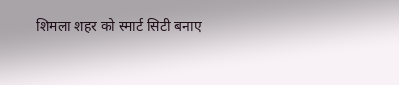शिमला शहर को स्मार्ट सिटी बनाए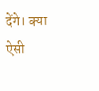देंगे। क्या ऐसी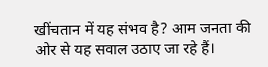खींचतान में यह संभव है? आम जनता की ओर से यह सवाल उठाए जा रहे हैं।